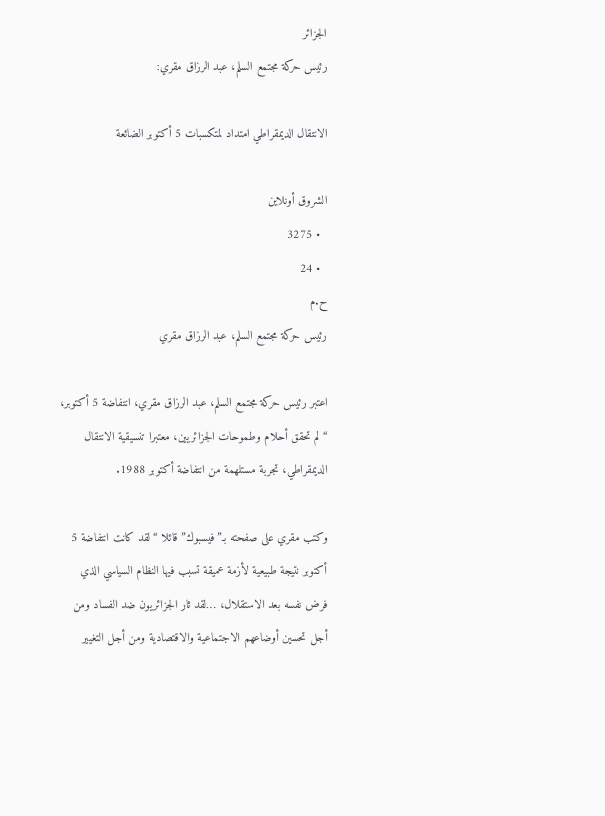الجزائر
رئيس حركة مجتمع السلم، عبد الرزاق مقري:

الانتقال الديمقراطي امتداد لمتكسبات 5 أكتوبر الضائعة

الشروق أونلاين
  • 3275
  • 24
ح.م
رئيس حركة مجتمع السلم، عبد الرزاق مقري

اعتبر رئيس حركة مجتمع السلم، عبد الرزاق مقري، انتفاضة 5 أكتوبر، “لم تحقق أحلام وطموحات الجزائريين، معتبرا تنسيقية الانتقال الديمقراطي، تجربة مستلهمة من انتفاضة أكتوبر 1988.

وكتب مقري على صفحته بـ”فيسبوك” قائلا “لقد كانت انتفاضة 5 أكتوبر نتيجة طبيعية لأزمة عميقة تسبب فيها النظام السياسي الذي فرض نفسه بعد الاستقلال، …لقد ثار الجزائريون ضد الفساد ومن أجل تحسين أوضاعهم الاجتماعية والاقتصادية ومن أجل التغيير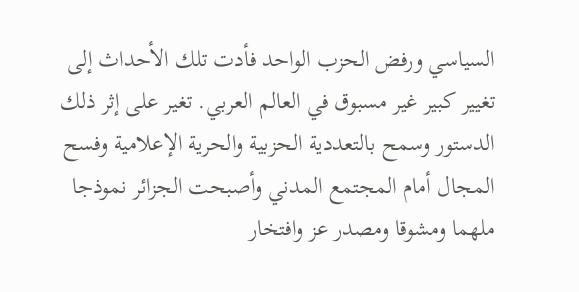السياسي ورفض الحزب الواحد فأدت تلك الأحداث إلى تغيير كبير غير مسبوق في العالم العربي. تغير على إثر ذلك الدستور وسمح بالتعددية الحزبية والحرية الإعلامية وفسح المجال أمام المجتمع المدني وأصبحت الجزائر نموذجا ملهما ومشوقا ومصدر عز وافتخار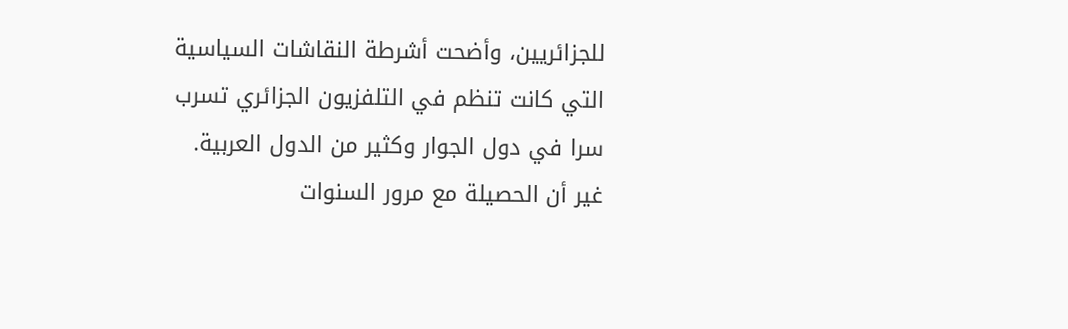للجزائريين، وأضحت أشرطة النقاشات السياسية التي كانت تنظم في التلفزيون الجزائري تسرب سرا في دول الجوار وكثير من الدول العربية. غير أن الحصيلة مع مرور السنوات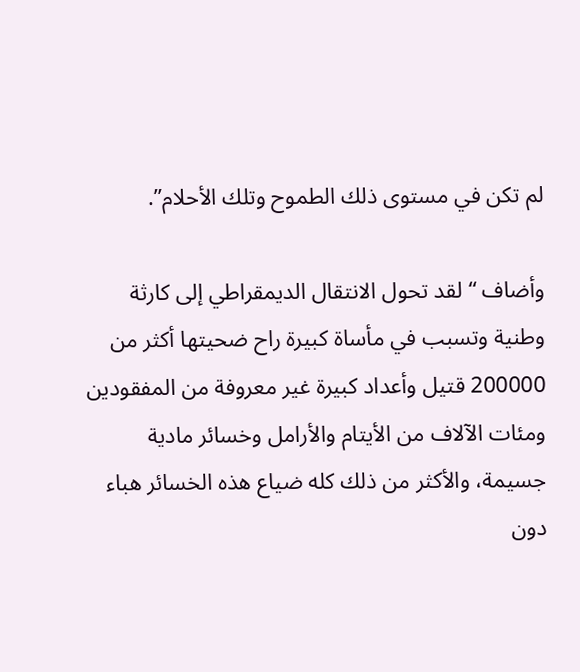لم تكن في مستوى ذلك الطموح وتلك الأحلام”.

وأضاف “لقد تحول الانتقال الديمقراطي إلى كارثة وطنية وتسبب في مأساة كبيرة راح ضحيتها أكثر من 200000 قتيل وأعداد كبيرة غير معروفة من المفقودين ومئات الآلاف من الأيتام والأرامل وخسائر مادية جسيمة، والأكثر من ذلك كله ضياع هذه الخسائر هباء دون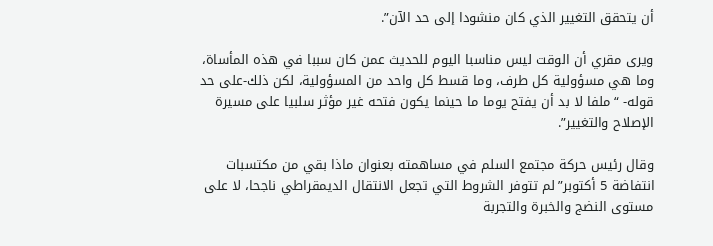أن يتحقق التغيير الذي كان منشودا إلى حد الآن”.

ويرى مقري أن الوقت ليس مناسبا اليوم للحديث عمن كان سببا في هذه المأساة، وما هي مسؤولية كل طرف، وما قسط كل واحد من المسؤولية، لكن ذلك-على حد قوله- “ملفا لا بد أن يفتح يوما ما حينما يكون فتحه غير مؤثر سلبيا على مسيرة الإصلاح والتغيير”.

وقال رئيس حركة مجتمع السلم في مساهمته بعنوان ماذا بقي من مكتسبات انتفاضة 5 أكتوبر”لم تتوفر الشروط التي تجعل الانتقال الديمقراطي ناجحا، لا على مستوى النضج والخبرة والتجربة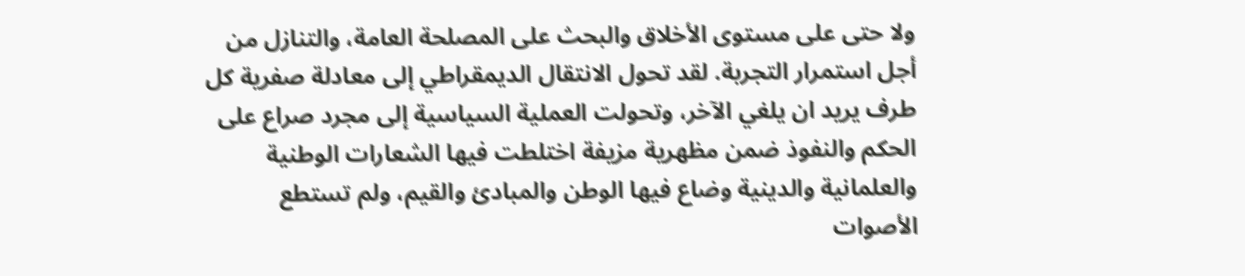ولا حتى على مستوى الأخلاق والبحث على المصلحة العامة، والتنازل من أجل استمرار التجربة. لقد تحول الانتقال الديمقراطي إلى معادلة صفرية كل طرف يريد ان يلغي الآخر، وتحولت العملية السياسية إلى مجرد صراع على الحكم والنفوذ ضمن مظهرية مزيفة اختلطت فيها الشعارات الوطنية والعلمانية والدينية وضاع فيها الوطن والمبادئ والقيم، ولم تستطع الأصوات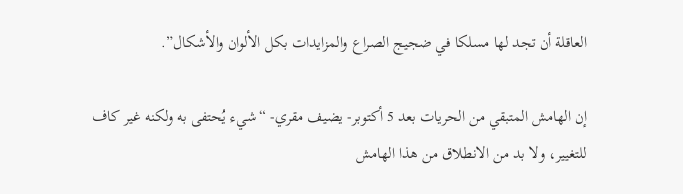العاقلة أن تجد لها مسلكا في ضجيج الصراع والمزايدات بكل الألوان والأشكال”.

إن الهامش المتبقي من الحريات بعد 5 أكتوبر- يضيف مقري- “شيء يُحتفى به ولكنه غير كاف للتغيير، ولا بد من الانطلاق من هذا الهامش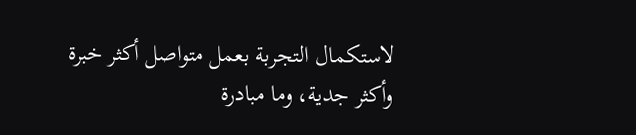لاستكمال التجربة بعمل متواصل أكثر خبرة وأكثر جدية، وما مبادرة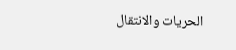الحريات والانتقال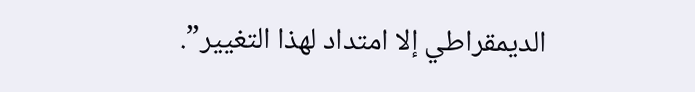الديمقراطي إلا امتداد لهذا التغيير”.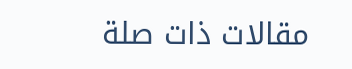مقالات ذات صلة